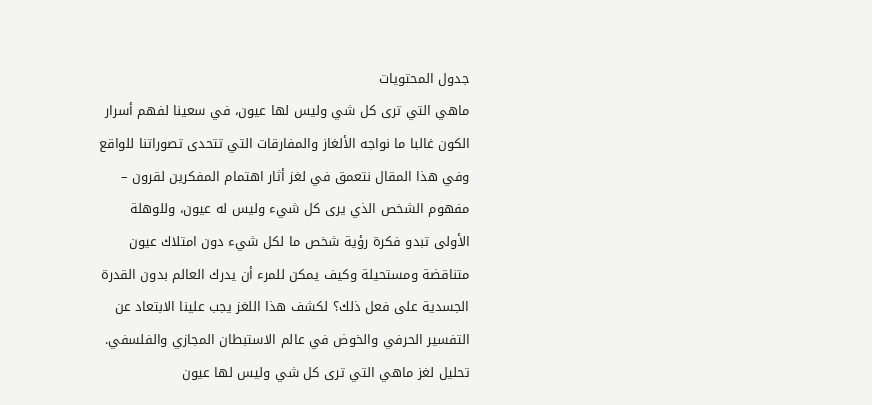جدول المحتويات
ماهي التي ترى كل شي وليس لها عيون، في سعينا لفهم أسرار الكون غالبا ما نواجه الألغاز والمفارقات التي تتحدى تصوراتنا للواقع وفي هذا المقال نتعمق في لغز أثار اهتمام المفكرين لقرون – مفهوم الشخص الذي يرى كل شيء وليس له عيون، وللوهلة الأولى تبدو فكرة رؤية شخص ما لكل شيء دون امتلاك عيون متناقضة ومستحيلة وكيف يمكن للمرء أن يدرك العالم بدون القدرة الجسدية على فعل ذلك؟ لكشف هذا اللغز يجب علينا الابتعاد عن التفسير الحرفي والخوض في عالم الاستبطان المجازي والفلسفي.
تحليل لغز ماهي التي ترى كل شي وليس لها عيون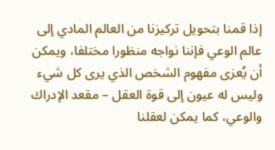إذا قمنا بتحويل تركيزنا من العالم المادي إلى عالم الوعي فإننا نواجه منظورا مختلفا، ويمكن أن يُعزى مفهوم الشخص الذي يرى كل شيء وليس له عيون إلى قوة العقل – مقعد الإدراك والوعي، كما يمكن لعقلنا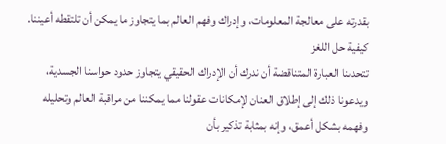بقدرته على معالجة المعلومات، وإدراك وفهم العالم بما يتجاوز ما يمكن أن تلتقطه أعيننا.
كيفية حل اللغز
تتحدىنا العبارة المتناقضة أن ندرك أن الإدراك الحقيقي يتجاوز حدود حواسنا الجسدية، ويدعونا ذلك إلى إطلاق العنان لإمكانات عقولنا مما يمكننا من مراقبة العالم وتحليله وفهمه بشكل أعمق، وإنه بمثابة تذكير بأن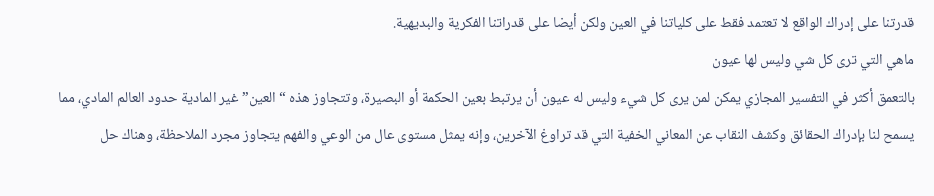قدرتنا على إدراك الواقع لا تعتمد فقط على كلياتنا في العين ولكن أيضا على قدراتنا الفكرية والبديهية.
ماهي التي ترى كل شي وليس لها عيون
بالتعمق أكثر في التفسير المجازي يمكن لمن يرى كل شيء وليس له عيون أن يرتبط بعين الحكمة أو البصيرة، وتتجاوز هذه “العين” غير المادية حدود العالم المادي، مما يسمح لنا بإدراك الحقائق وكشف النقاب عن المعاني الخفية التي قد تراوغ الآخرين، وإنه يمثل مستوى عال من الوعي والفهم يتجاوز مجرد الملاحظة، وهناك حل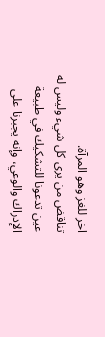اخر للغز وهو المرآة.
تناقض من يرى كل شيء وليس له عين تدعونا للتشكيك في طبيعة الإدراك والوعي، وإنه يجبرنا على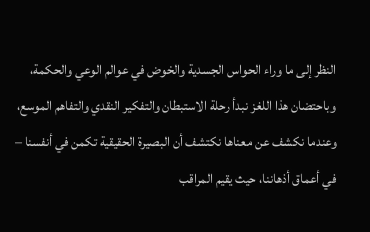النظر إلى ما وراء الحواس الجسدية والخوض في عوالم الوعي والحكمة، وباحتضان هذا اللغز نبدأ رحلة الاستبطان والتفكير النقدي والتفاهم الموسع، وعندما نكشف عن معناها نكتشف أن البصيرة الحقيقية تكمن في أنفسنا – في أعماق أذهاننا، حيث يقيم المراقب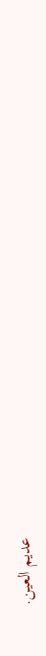عديم العين.